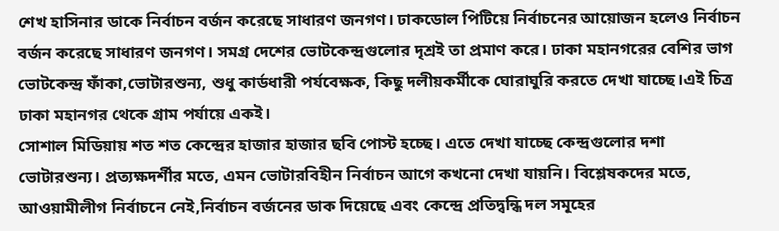শেখ হাসিনার ডাকে নির্বাচন বর্জন করেছে সাধারণ জনগণ। ঢাকডোল পিটিয়ে নির্বাচনের আয়োজন হলেও নির্বাচন বর্জন করেছে সাধারণ জনগণ। সমগ্র দেশের ভোটকেন্দ্রগুলোর দৃশ্রই তা প্রমাণ করে। ঢাকা মহানগরের বেশির ভাগ ভোটকেন্দ্র ফাঁকা,ভোটারশুন্য, শুধু কার্ডধারী পর্যবেক্ষক, কিছু দলীয়কর্মীকে ঘোরাঘুরি করতে দেখা যাচ্ছে।এই চিত্র ঢাকা মহানগর থেকে গ্রাম পর্যায়ে একই।
সোশাল মিডিয়ায় শত শত কেন্দ্রের হাজার হাজার ছবি পোস্ট হচ্ছে। এতে দেখা যাচ্ছে কেন্দ্রগুলোর দশা ভোটারশুন্য। প্রত্যক্ষদর্শীর মতে, এমন ভোটারবিহীন নির্বাচন আগে কখনো দেখা যায়নি। বিশ্লেষকদের মতে, আওয়ামীলীগ নির্বাচনে নেই,নির্বাচন বর্জনের ডাক দিয়েছে এবং কেন্দ্রে প্রতিদ্বন্ধি দল সমূহের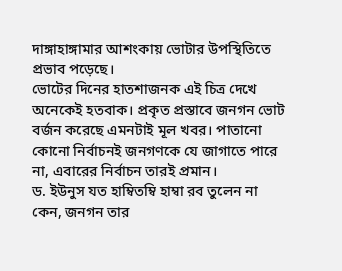দাঙ্গাহাঙ্গামার আশংকায় ভোটার উপস্থিতিতে প্রভাব পড়েছে।
ভোটের দিনের হাতশাজনক এই চিত্র দেখে অনেকেই হতবাক। প্রকৃত প্রস্তাবে জনগন ভোট বর্জন করেছে এমনটাই মূল খবর। পাতানো কোনো নির্বাচনই জনগণকে যে জাগাতে পারে না, এবারের নির্বাচন তারই প্রমান।
ড. ইউনুস যত হাম্বিতম্বি হাম্বা রব তুলেন না কেন, জনগন তার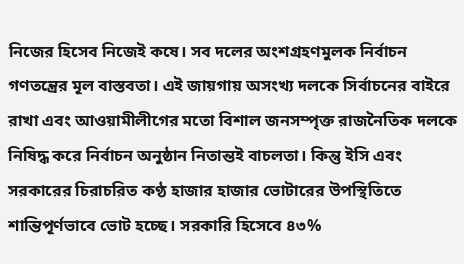নিজের হিসেব নিজেই কষে। সব দলের অংশগ্রহণমুলক নির্বাচন গণতন্ত্রের মূল বাস্তবতা। এই জায়গায় অসংখ্য দলকে সির্বাচনের বাইরে রাখা এবং আওয়ামীলীগের মতো বিশাল জনসম্পৃক্ত রাজনৈতিক দলকে নিষিদ্ধ করে নির্বাচন অনুষ্ঠান নিতান্তই বাচলতা। কিন্তু ইসি এবং সরকারের চিরাচরিত কণ্ঠ হাজার হাজার ভোটারের উপস্থিতিতে শান্তিপূর্ণভাবে ভোট হচ্ছে। সরকারি হিসেবে ৪৩%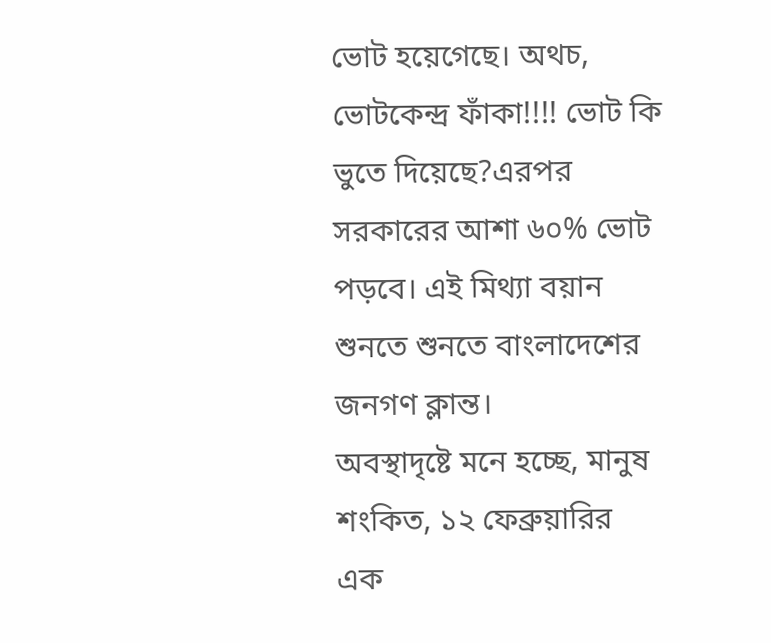ভোট হয়েগেছে। অথচ, ভোটকেন্দ্র ফাঁকা!!!! ভোট কি ভুতে দিয়েছে?এরপর সরকারের আশা ৬০% ভোট পড়বে। এই মিথ্যা বয়ান শুনতে শুনতে বাংলাদেশের জনগণ ক্লান্ত।
অবস্থাদৃষ্টে মনে হচ্ছে, মানুষ শংকিত, ১২ ফেব্রুয়ারির এক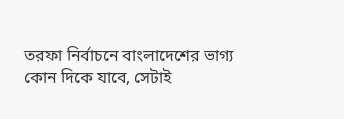তরফা নির্বাচনে বাংলাদেশের ভাগ্য কোন দিকে যাবে, সেটাই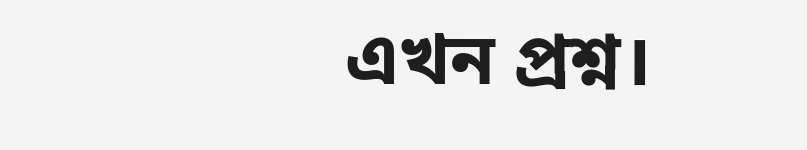এখন প্রশ্ন।